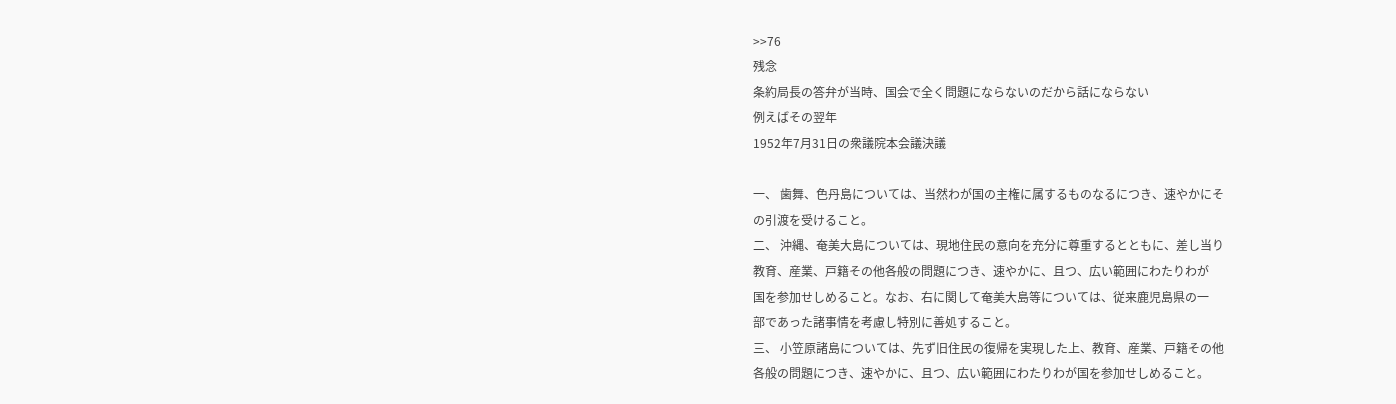>>76
残念
条約局長の答弁が当時、国会で全く問題にならないのだから話にならない
例えばその翌年
1952年7月31日の衆議院本会議決議

一、 歯舞、色丹島については、当然わが国の主権に属するものなるにつき、速やかにそ
の引渡を受けること。
二、 沖縄、奄美大島については、現地住民の意向を充分に尊重するとともに、差し当り
教育、産業、戸籍その他各般の問題につき、速やかに、且つ、広い範囲にわたりわが
国を参加せしめること。なお、右に関して奄美大島等については、従来鹿児島県の一
部であった諸事情を考慮し特別に善処すること。
三、 小笠原諸島については、先ず旧住民の復帰を実現した上、教育、産業、戸籍その他
各般の問題につき、速やかに、且つ、広い範囲にわたりわが国を参加せしめること。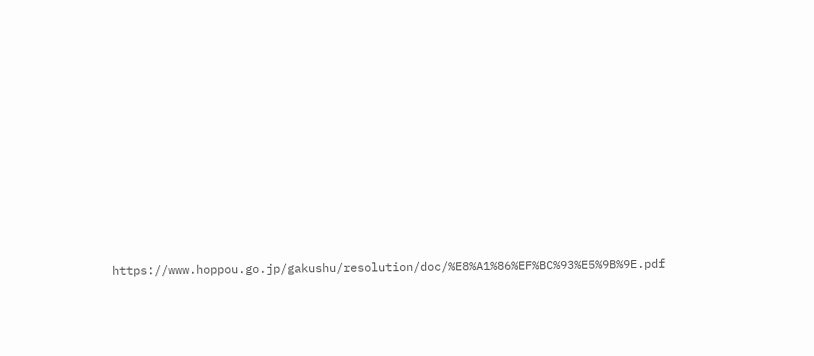https://www.hoppou.go.jp/gakushu/resolution/doc/%E8%A1%86%EF%BC%93%E5%9B%9E.pdf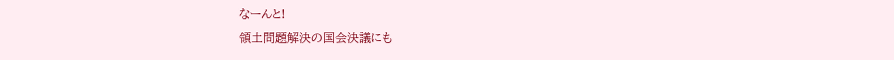なーんと!
領土問題解決の国会決議にも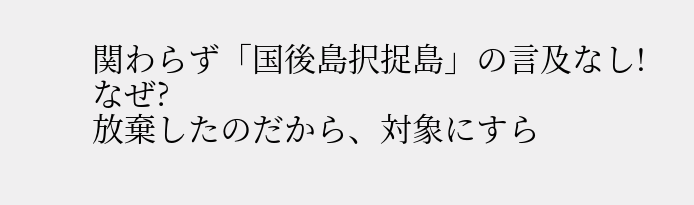関わらず「国後島択捉島」の言及なし!
なぜ?
放棄したのだから、対象にすら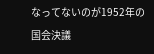なってないのが1952年の国会決議